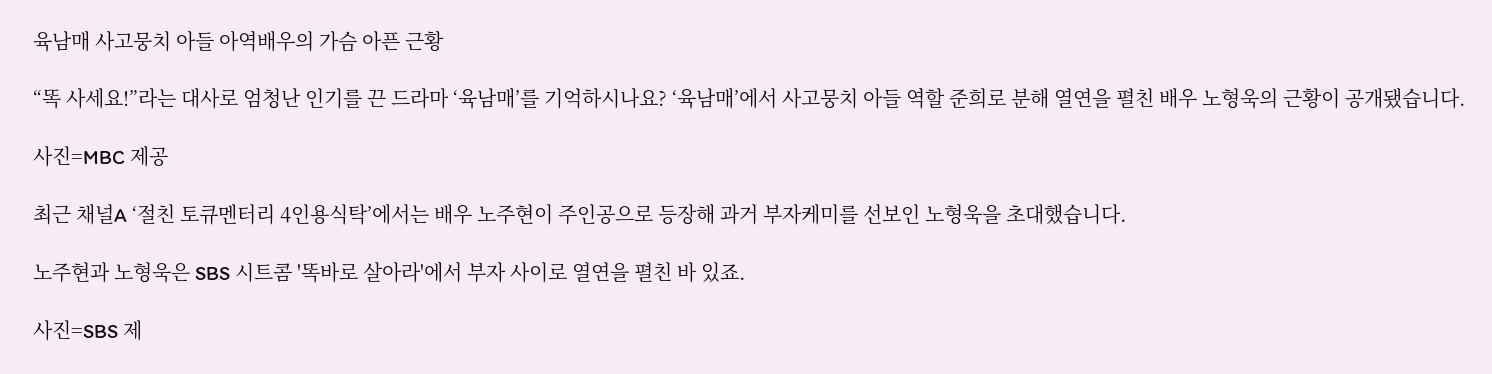육남매 사고뭉치 아들 아역배우의 가슴 아픈 근황

“똑 사세요!”라는 대사로 엄청난 인기를 끈 드라마 ‘육남매’를 기억하시나요? ‘육남매’에서 사고뭉치 아들 역할 준희로 분해 열연을 펼친 배우 노형욱의 근황이 공개됐습니다.

사진=MBC 제공

최근 채널A ‘절친 토큐멘터리 4인용식탁’에서는 배우 노주현이 주인공으로 등장해 과거 부자케미를 선보인 노형욱을 초대했습니다.

노주현과 노형욱은 SBS 시트콤 '똑바로 살아라'에서 부자 사이로 열연을 펼친 바 있죠.

사진=SBS 제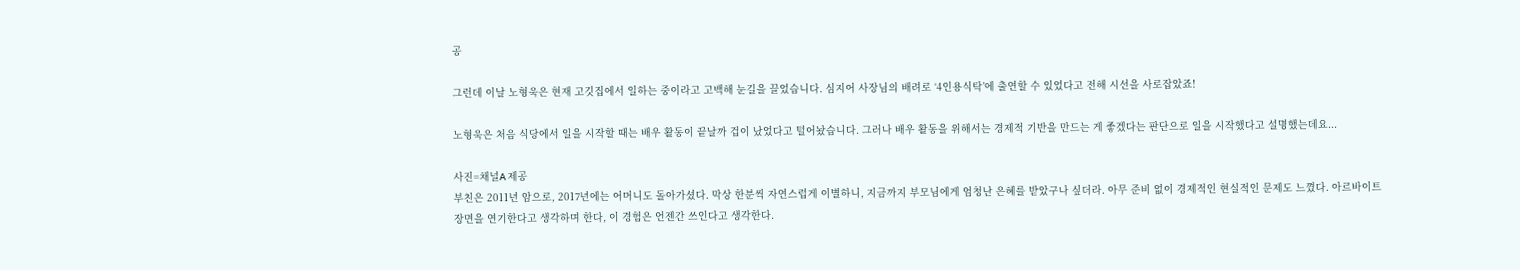공

그런데 이날 노형욱은 현재 고깃집에서 일하는 중이라고 고백해 눈길을 끌었습니다. 심지어 사장님의 배려로 ‘4인용식탁’에 출연할 수 있었다고 전해 시선을 사로잡았죠!

노형욱은 처음 식당에서 일을 시작할 때는 배우 활동이 끝날까 겁이 났었다고 털어놨습니다. 그러나 배우 활동을 위해서는 경제적 기반을 만드는 게 좋겠다는 판단으로 일을 시작했다고 설명했는데요...

사진=채널A 제공
부친은 2011년 암으로, 2017년에는 어머니도 돌아가셨다. 막상 한분씩 자연스럽게 이별하니, 지금까지 부모님에게 엄청난 은혜를 받았구나 싶더라. 아무 준비 없이 경제적인 현실적인 문제도 느꼈다. 아르바이트 장면을 연기한다고 생각하며 한다, 이 경험은 언젠간 쓰인다고 생각한다.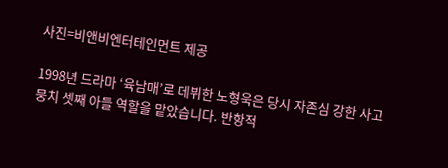사진=비앤비엔터테인먼트 제공

1998년 드라마 ‘육남매’로 데뷔한 노형욱은 당시 자존심 강한 사고뭉치 셋째 아들 역할을 맡았습니다. 반항적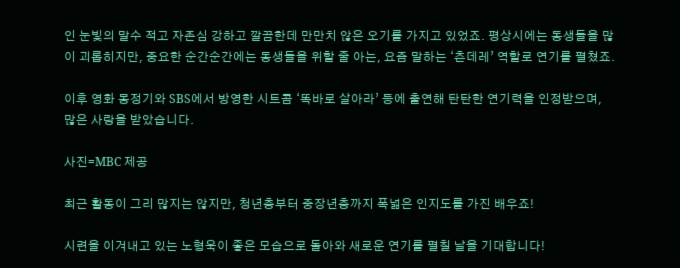인 눈빛의 말수 적고 자존심 강하고 깔끔한데 만만치 않은 오기를 가지고 있었죠. 평상시에는 동생들을 많이 괴롭히지만, 중요한 순간순간에는 동생들을 위할 줄 아는, 요즘 말하는 ‘츤데레’ 역할로 연기를 펼쳤죠.

이후 영화 몽정기와 SBS에서 방영한 시트콤 ‘똑바로 살아라’ 등에 출연해 탄탄한 연기력을 인정받으며, 많은 사랑을 받았습니다.

사진=MBC 제공

최근 활동이 그리 많지는 않지만, 청년층부터 중장년층까지 폭넓은 인지도를 가진 배우죠!

시련을 이겨내고 있는 노형욱이 좋은 모습으로 돌아와 새로운 연기를 펼칠 날을 기대합니다!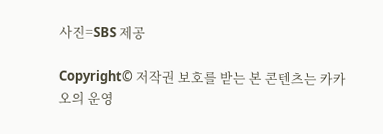사진=SBS 제공

Copyright© 저작권 보호를 받는 본 콘텐츠는 카카오의 운영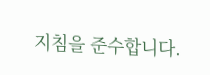지침을 준수합니다.